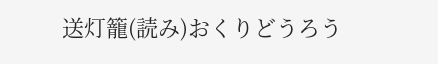送灯籠(読み)おくりどうろう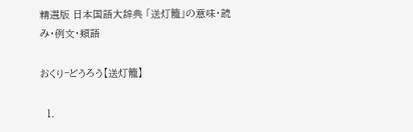精選版 日本国語大辞典 「送灯籠」の意味・読み・例文・類語

おくり‐どうろう【送灯籠】

  1.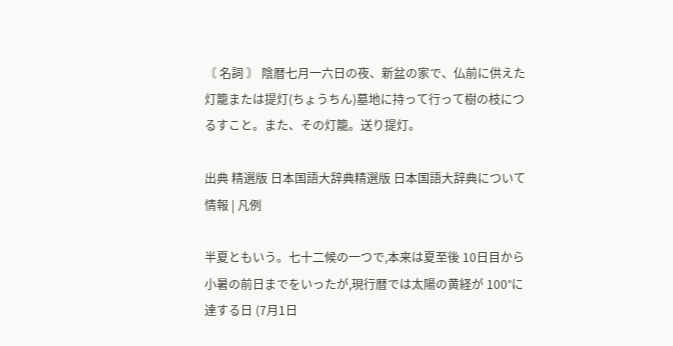〘 名詞 〙 陰暦七月一六日の夜、新盆の家で、仏前に供えた灯籠または提灯(ちょうちん)墓地に持って行って樹の枝につるすこと。また、その灯籠。送り提灯。

出典 精選版 日本国語大辞典精選版 日本国語大辞典について 情報 | 凡例

半夏ともいう。七十二候の一つで,本来は夏至後 10日目から小暑の前日までをいったが,現行暦では太陽の黄経が 100°に達する日 (7月1日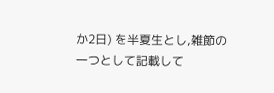か2日) を半夏生とし,雑節の一つとして記載して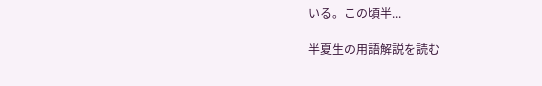いる。この頃半...

半夏生の用語解説を読む